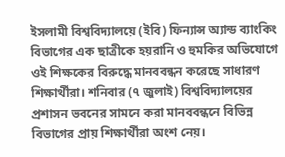ইসলামী বিশ্ববিদ্যালয়ে (ইবি) ফিন্যান্স অ্যান্ড ব্যাংকিং বিভাগের এক ছাত্রীকে হয়রানি ও হুমকির অভিযোগে ওই শিক্ষকের বিরুদ্ধে মানববন্ধন করেছে সাধারণ শিক্ষার্থীরা। শনিবার (৭ জুলাই) বিশ্ববিদ্যালয়ের প্রশাসন ভবনের সামনে করা মানববন্ধনে বিভিন্ন বিভাগের প্রায় শিক্ষার্থীরা অংশ নেয়।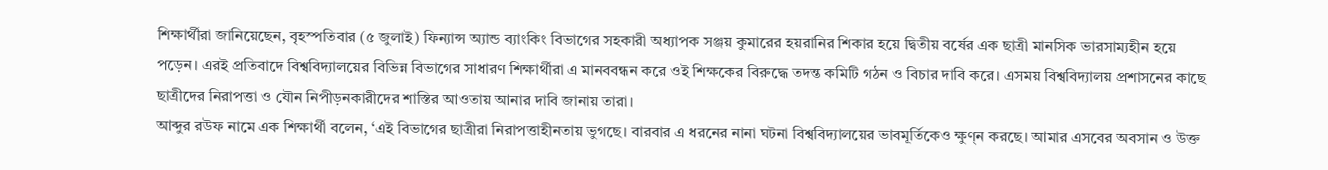শিক্ষার্থীরা জানিয়েছেন, বৃহস্পতিবার (৫ জুলাই) ফিন্যান্স অ্যান্ড ব্যাংকিং বিভাগের সহকারী অধ্যাপক সঞ্জয় কুমারের হয়রানির শিকার হয়ে দ্বিতীয় বর্ষের এক ছাত্রী মানসিক ভারসাম্যহীন হয়ে পড়েন। এরই প্রতিবাদে বিশ্ববিদ্যালয়ের বিভিন্ন বিভাগের সাধারণ শিক্ষার্থীরা এ মানববন্ধন করে ওই শিক্ষকের বিরুদ্ধে তদন্ত কমিটি গঠন ও বিচার দাবি করে। এসময় বিশ্ববিদ্যালয় প্রশাসনের কাছে ছাত্রীদের নিরাপত্তা ও যৌন নিপীড়নকারীদের শাস্তির আওতায় আনার দাবি জানায় তারা।
আব্দুর রউফ নামে এক শিক্ষার্থী বলেন, ‘এই বিভাগের ছাত্রীরা নিরাপত্তাহীনতায় ভুগছে। বারবার এ ধরনের নানা ঘটনা বিশ্ববিদ্যালয়ের ভাবমূর্তিকেও ক্ষুণ্ন করছে। আমার এসবের অবসান ও উক্ত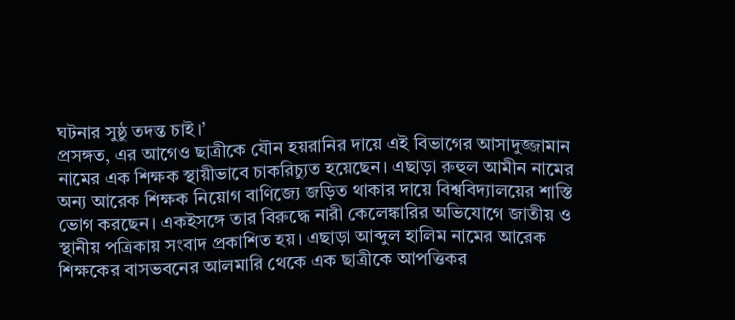ঘটনার সুষ্ঠু তদন্ত চাই।’
প্রসঙ্গত, এর আগেও ছাত্রীকে যৌন হয়রানির দায়ে এই বিভাগের আসাদুজ্জামান নামের এক শিক্ষক স্থায়ীভাবে চাকরিচ্যুত হয়েছেন। এছাড়া রুহুল আমীন নামের অন্য আরেক শিক্ষক নিয়োগ বাণিজ্যে জড়িত থাকার দায়ে বিশ্ববিদ্যালয়ের শাস্তি ভোগ করছেন। একইসঙ্গে তার বিরুদ্ধে নারী কেলেঙ্কারির অভিযোগে জাতীয় ও স্থানীয় পত্রিকায় সংবাদ প্রকাশিত হয়। এছাড়া আব্দুল হালিম নামের আরেক শিক্ষকের বাসভবনের আলমারি থেকে এক ছাত্রীকে আপত্তিকর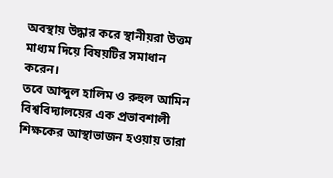অবস্থায় উদ্ধার করে স্থানীয়রা উত্তম মাধ্যম দিয়ে বিষয়টির সমাধান করেন।
তবে আব্দুল হালিম ও রুহুল আমিন বিশ্ববিদ্যালয়ের এক প্রভাবশালী শিক্ষকের আস্থাভাজন হওয়ায় তারা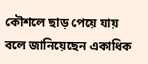কৌশলে ছাড় পেয়ে যায় বলে জানিয়েছেন একাধিক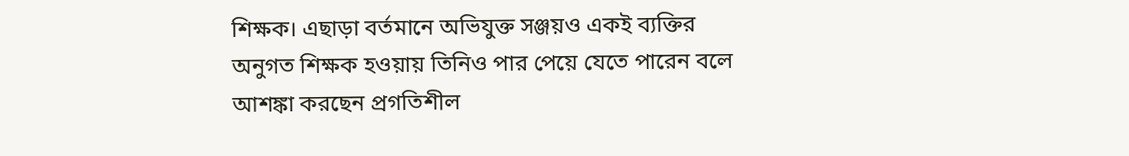শিক্ষক। এছাড়া বর্তমানে অভিযুক্ত সঞ্জয়ও একই ব্যক্তির অনুগত শিক্ষক হওয়ায় তিনিও পার পেয়ে যেতে পারেন বলে আশঙ্কা করছেন প্রগতিশীল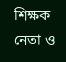শিক্ষক নেতা ও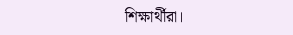শিক্ষার্থীরা।